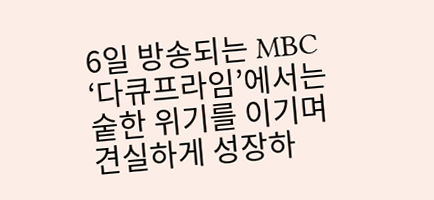6일 방송되는 MBC ‘다큐프라임’에서는 숱한 위기를 이기며 견실하게 성장하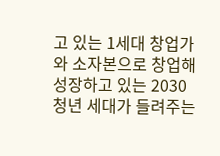고 있는 1세대 창업가와 소자본으로 창업해 성장하고 있는 2030 청년 세대가 들려주는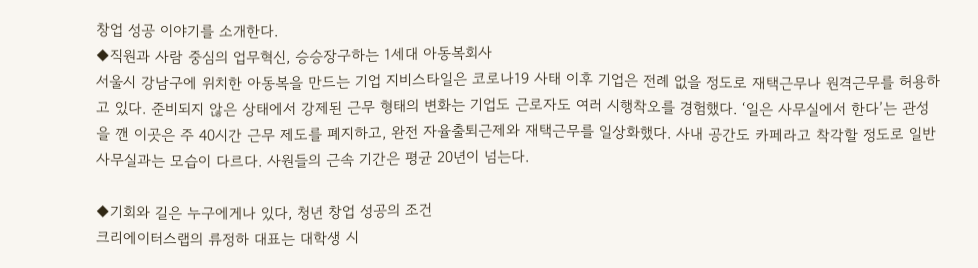창업 성공 이야기를 소개한다.
◆직원과 사람 중심의 업무혁신, 승승장구하는 1세대 아동복회사
서울시 강남구에 위치한 아동복을 만드는 기업 지비스타일은 코로나19 사태 이후 기업은 전례 없을 정도로 재택근무나 원격근무를 허용하고 있다. 준비되지 않은 상태에서 강제된 근무 형태의 변화는 기업도 근로자도 여러 시행착오를 경험했다. ‘일은 사무실에서 한다’는 관성을 깬 이곳은 주 40시간 근무 제도를 폐지하고, 완전 자율출퇴근제와 재택근무를 일상화했다. 사내 공간도 카페라고 착각할 정도로 일반 사무실과는 모습이 다르다. 사원들의 근속 기간은 평균 20년이 넘는다.

◆기회와 길은 누구에게나 있다, 청년 창업 성공의 조건
크리에이터스랩의 류정하 대표는 대학생 시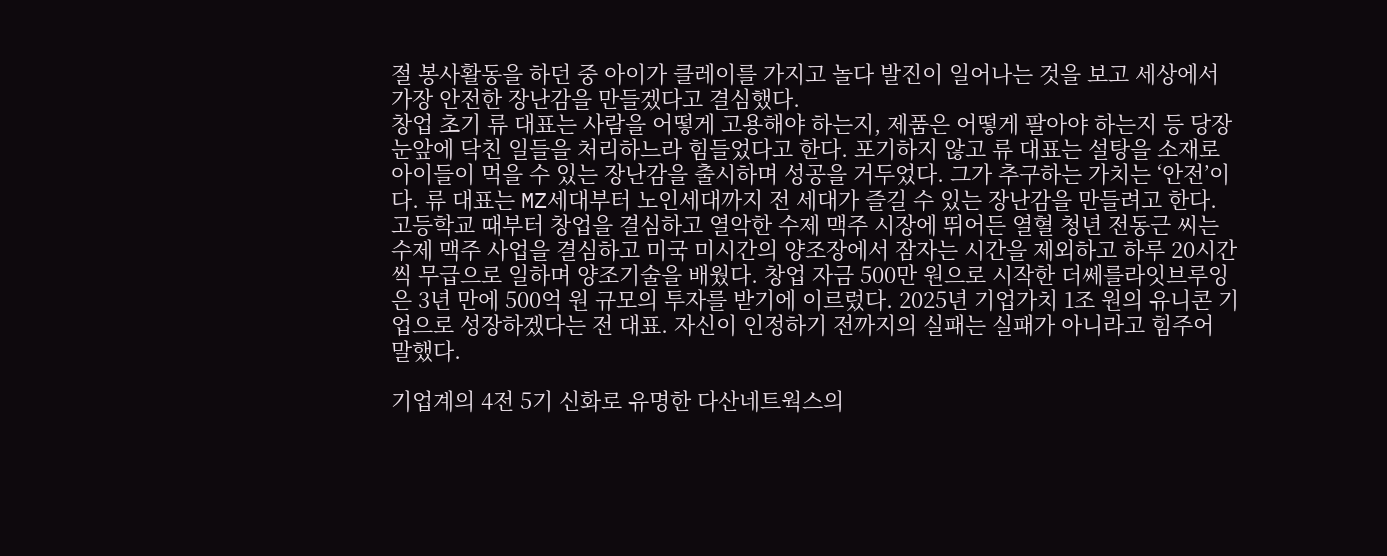절 봉사활동을 하던 중 아이가 클레이를 가지고 놀다 발진이 일어나는 것을 보고 세상에서 가장 안전한 장난감을 만들겠다고 결심했다.
창업 초기 류 대표는 사람을 어떻게 고용해야 하는지, 제품은 어떻게 팔아야 하는지 등 당장 눈앞에 닥친 일들을 처리하느라 힘들었다고 한다. 포기하지 않고 류 대표는 설탕을 소재로 아이들이 먹을 수 있는 장난감을 출시하며 성공을 거두었다. 그가 추구하는 가치는 ‘안전’이다. 류 대표는 MZ세대부터 노인세대까지 전 세대가 즐길 수 있는 장난감을 만들려고 한다.
고등학교 때부터 창업을 결심하고 열악한 수제 맥주 시장에 뛰어든 열혈 청년 전동근 씨는 수제 맥주 사업을 결심하고 미국 미시간의 양조장에서 잠자는 시간을 제외하고 하루 20시간씩 무급으로 일하며 양조기술을 배웠다. 창업 자금 500만 원으로 시작한 더쎄를라잇브루잉은 3년 만에 500억 원 규모의 투자를 받기에 이르렀다. 2025년 기업가치 1조 원의 유니콘 기업으로 성장하겠다는 전 대표. 자신이 인정하기 전까지의 실패는 실패가 아니라고 힘주어 말했다.

기업계의 4전 5기 신화로 유명한 다산네트웍스의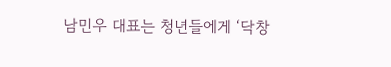남민우 대표는 청년들에게 ‘닥창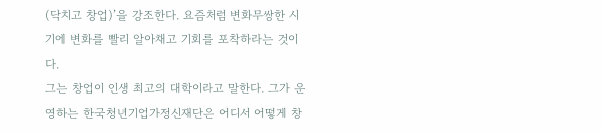(닥치고 창업)’을 강조한다. 요즘처럼 변화무쌍한 시기에 변화를 빨리 알아채고 기회를 포착하라는 것이다.
그는 창업이 인생 최고의 대학이라고 말한다. 그가 운영하는 한국청년기업가정신재단은 어디서 어떻게 창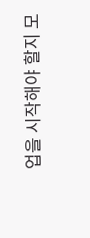업을 시작해야 할지 모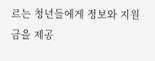르는 청년들에게 정보와 지원금을 제공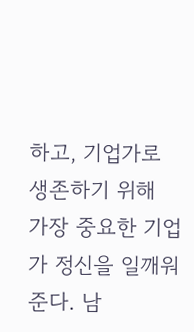하고, 기업가로 생존하기 위해 가장 중요한 기업가 정신을 일깨워준다. 남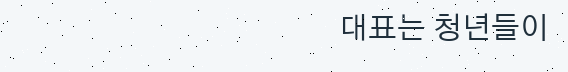대표는 청년들이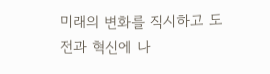미래의 변화를 직시하고 도전과 혁신에 나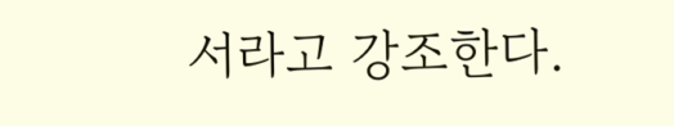서라고 강조한다.